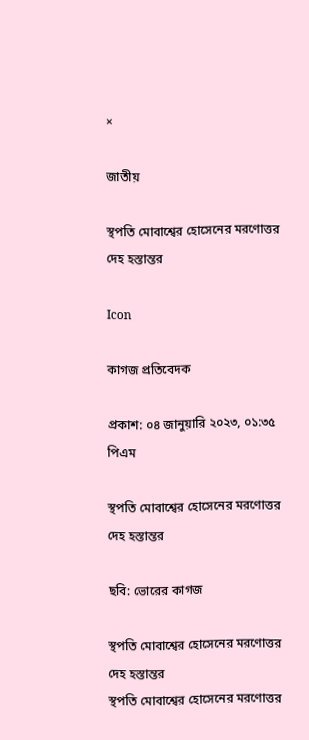×

জাতীয়

স্থপতি মোবাশ্বের হোসেনের মরণোত্তর দেহ হস্তান্তর

Icon

কাগজ প্রতিবেদক

প্রকাশ: ০৪ জানুয়ারি ২০২৩, ০১:৩৫ পিএম

স্থপতি মোবাশ্বের হোসেনের মরণোত্তর দেহ হস্তান্তর

ছবি: ভোরের কাগজ

স্থপতি মোবাশ্বের হোসেনের মরণোত্তর দেহ হস্তান্তর
স্থপতি মোবাশ্বের হোসেনের মরণোত্তর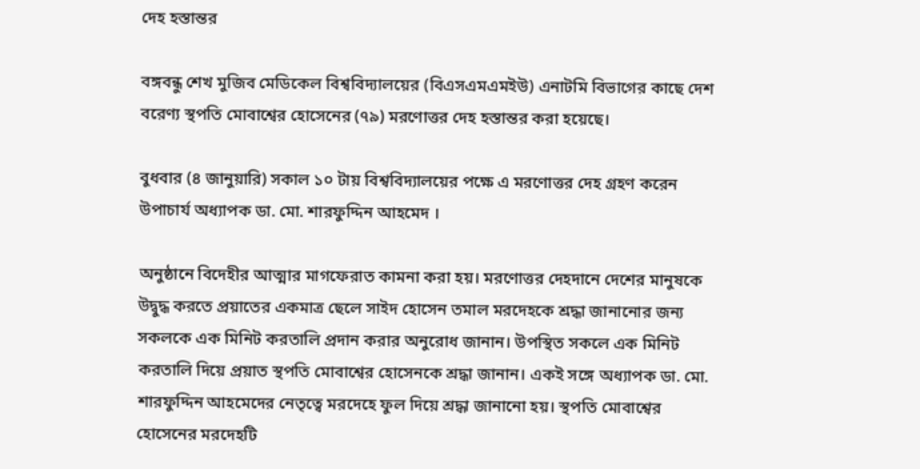দেহ হস্তান্তর

বঙ্গবন্ধু শেখ মুজিব মেডিকেল বিশ্ববিদ্যালয়ের (বিএসএমএমইউ) এনাটমি বিভাগের কাছে দেশ বরেণ্য স্থপতি মোবাশ্বের হোসেনের (৭৯) মরণোত্তর দেহ হস্তান্তর করা হয়েছে।

বুধবার (৪ জানুয়ারি) সকাল ১০ টায় বিশ্ববিদ্যালয়ের পক্ষে এ মরণোত্তর দেহ গ্রহণ করেন উপাচার্য অধ্যাপক ডা. মো. শারফুদ্দিন আহমেদ ।

অনুষ্ঠানে বিদেহীর আত্মার মাগফেরাত কামনা করা হয়। মরণোত্তর দেহদানে দেশের মানুষকে উদ্বুদ্ধ করতে প্রয়াতের একমাত্র ছেলে সাইদ হোসেন তমাল মরদেহকে শ্রদ্ধা জানানোর জন্য সকলকে এক মিনিট করতালি প্রদান করার অনুরোধ জানান। উপস্থিত সকলে এক মিনিট করতালি দিয়ে প্রয়াত স্থপতি মোবাশ্বের হোসেনকে শ্রদ্ধা জানান। একই সঙ্গে অধ্যাপক ডা. মো. শারফুদ্দিন আহমেদের নেতৃত্বে মরদেহে ফুল দিয়ে শ্রদ্ধা জানানো হয়। স্থপতি মোবাশ্বের হোসেনের মরদেহটি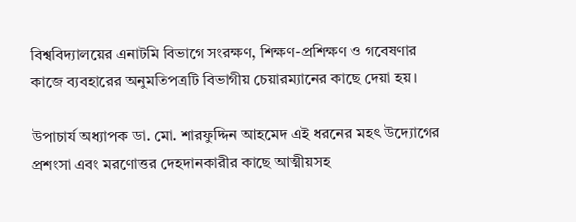বিশ্ববিদ্যালয়ের এনাটমি বিভাগে সংরক্ষণ, শিক্ষণ-প্রশিক্ষণ ও গবেষণার কাজে ব্যবহারের অনুমতিপত্রটি বিভাগীয় চেয়ারম্যানের কাছে দেয়া হয়।

উপাচার্য অধ্যাপক ডা. মো. শারফুদ্দিন আহমেদ এই ধরনের মহৎ উদ্যোগের প্রশংসা এবং মরণোত্তর দেহদানকারীর কাছে আত্মীয়সহ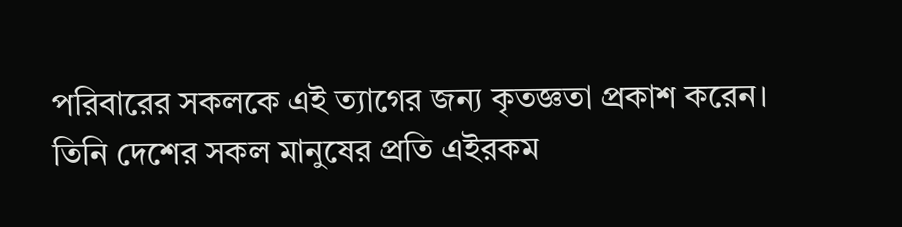পরিবারের সকলকে এই ত্যাগের জন্য কৃতজ্ঞতা প্রকাশ করেন। তিনি দেশের সকল মানুষের প্রতি এইরকম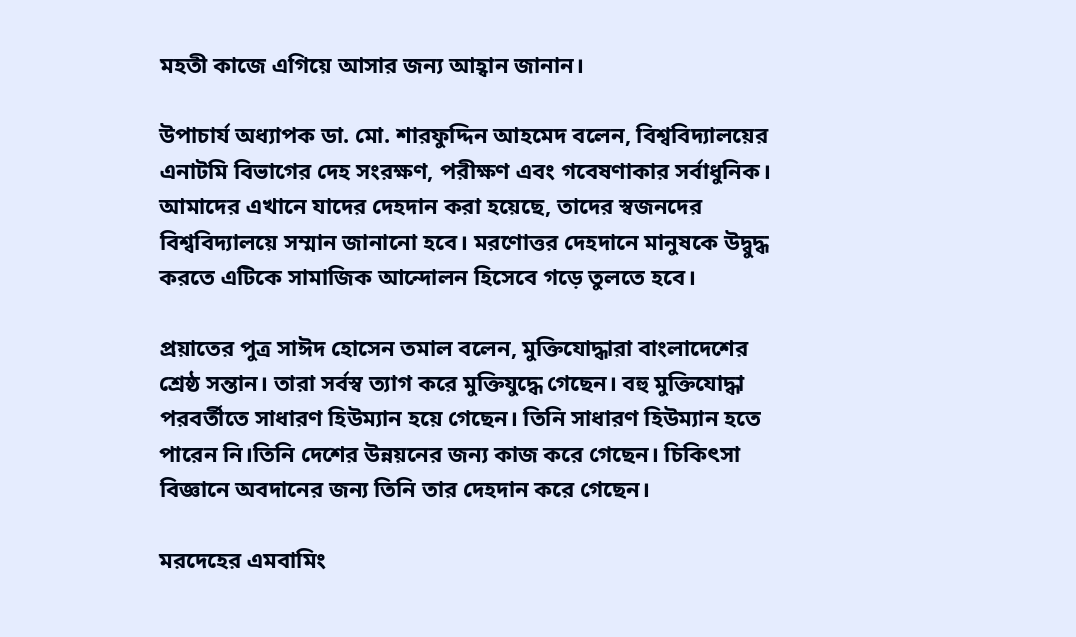মহতী কাজে এগিয়ে আসার জন্য আহ্বান জানান।

উপাচার্য অধ্যাপক ডা. মো. শারফুদ্দিন আহমেদ বলেন, বিশ্ববিদ্যালয়ের এনাটমি বিভাগের দেহ সংরক্ষণ, পরীক্ষণ এবং গবেষণাকার সর্বাধুনিক। আমাদের এখানে যাদের দেহদান করা হয়েছে, তাদের স্বজনদের বিশ্ববিদ্যালয়ে সম্মান জানানো হবে। মরণোত্তর দেহদানে মানুষকে উদ্বুদ্ধ করতে এটিকে সামাজিক আন্দোলন হিসেবে গড়ে তুলতে হবে।

প্রয়াতের পুত্র সাঈদ হোসেন তমাল বলেন, মুক্তিযোদ্ধারা বাংলাদেশের শ্রেষ্ঠ সন্তান। তারা সর্বস্ব ত্যাগ করে মুক্তিযুদ্ধে গেছেন। বহু মুক্তিযোদ্ধা পরবর্তীতে সাধারণ হিউম্যান হয়ে গেছেন। তিনি সাধারণ হিউম্যান হতে পারেন নি।তিনি দেশের উন্নয়নের জন্য কাজ করে গেছেন। চিকিৎসা বিজ্ঞানে অবদানের জন্য তিনি তার দেহদান করে গেছেন।

মরদেহের এমবামিং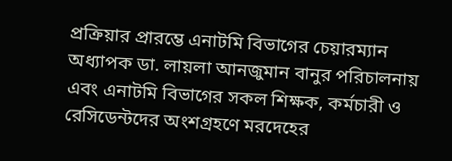প্রক্রিয়ার প্রারম্ভে এনাটমি বিভাগের চেয়ারম্যান অধ্যাপক ডা. লায়লা আনজুমান বানুর পরিচালনায় এবং এনাটমি বিভাগের সকল শিক্ষক, কর্মচারী ও রেসিডেন্টদের অংশগ্রহণে মরদেহের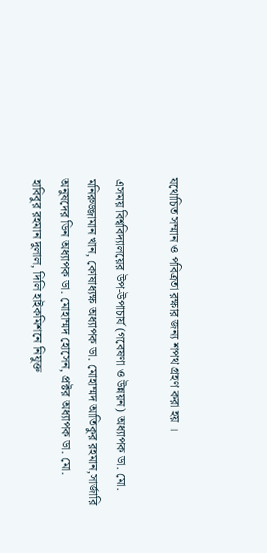যথোচিত সম্মান ও পবিত্রতা রক্ষার জন্য শপথ গ্রহণ করা হয় ।

এসময় বিশ্ববিদ্যালয়ের উপ-উপাচার্য (গবেষণা ও উন্নয়ন) অধ্যাপক ডা. মো. মনিরুজ্জামান খান, কোষাধ্যক্ষ অধ্যাপক ডা. মোহাম্মদ আতিকুর রহমান,সার্জারি অনুষদের ডিন অধ্যাপক ডা. মোহাম্মদ হোসেন, প্রক্টর অধ্যাপক ডা. মো. হাবিবুর রহমান দুলাল, দিলি হাইকমিশনে নিযুক্ত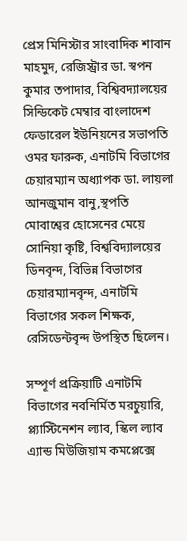প্রেস মিনিস্টার সাংবাদিক শাবান মাহমুদ, রেজিস্ট্রার ডা. স্বপন কুমার তপাদার, বিশ্বিবদ্যালয়ের সিন্ডিকেট মেম্বার বাংলাদেশ ফেডারেল ইউনিয়নের সভাপতি ওমর ফারুক, এনাটমি বিভাগের চেয়ারম্যান অধ্যাপক ডা. লায়লা আনজুমান বানু,স্থপতি মোবাশ্বের হোসেনের মেয়ে সোনিয়া কৃষ্টি, বিশ্ববিদ্যালয়ের ডিনবৃন্দ, বিভিন্ন বিভাগের চেয়ারম্যানবৃন্দ, এনাটমি বিভাগের সকল শিক্ষক, রেসিডেন্টবৃন্দ উপস্থিত ছিলেন।

সম্পূর্ণ প্রক্রিয়াটি এনাটমি বিভাগের নবনির্মিত মরচুয়ারি, প্ল্যাস্টিনেশন ল্যাব, স্কিল ল্যাব এ্যান্ড মিউজিয়াম কমপ্লেক্সে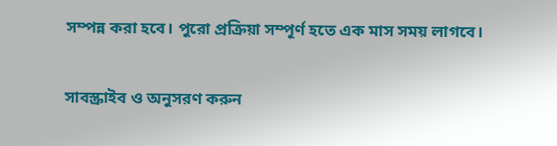সম্পন্ন করা হবে। পুরো প্রক্রিয়া সম্পূর্ণ হতে এক মাস সময় লাগবে।

সাবস্ক্রাইব ও অনুসরণ করুন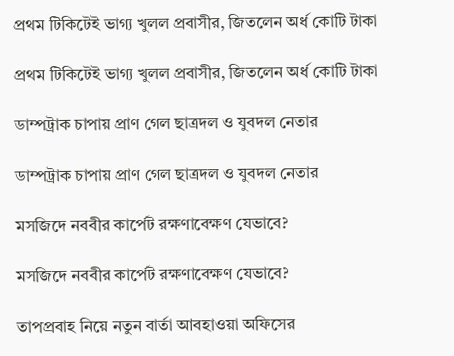প্রথম টিকিটেই ভাগ্য খুলল প্রবাসীর, জিতলেন অর্ধ কোটি টাকা

প্রথম টিকিটেই ভাগ্য খুলল প্রবাসীর, জিতলেন অর্ধ কোটি টাকা

ডাম্পট্রাক চাপায় প্রাণ গেল ছাত্রদল ও যুবদল নেতার

ডাম্পট্রাক চাপায় প্রাণ গেল ছাত্রদল ও যুবদল নেতার

মসজিদে নববীর কার্পেট রক্ষণাবেক্ষণ যেভাবে?

মসজিদে নববীর কার্পেট রক্ষণাবেক্ষণ যেভাবে?

তাপপ্রবাহ নিয়ে নতুন বার্তা আবহাওয়া অফিসের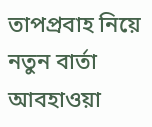তাপপ্রবাহ নিয়ে নতুন বার্তা আবহাওয়া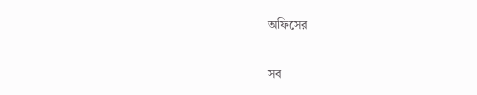অফিসের

সব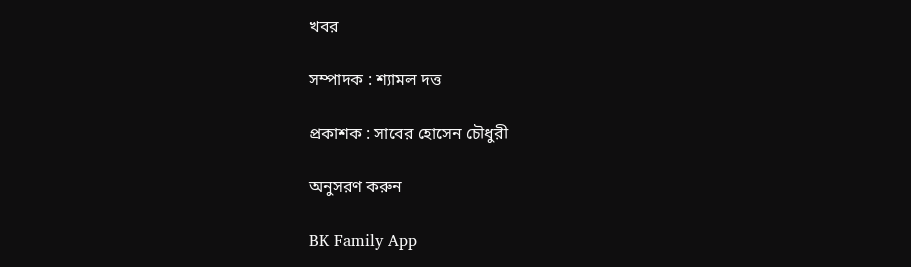খবর

সম্পাদক : শ্যামল দত্ত

প্রকাশক : সাবের হোসেন চৌধুরী

অনুসরণ করুন

BK Family App